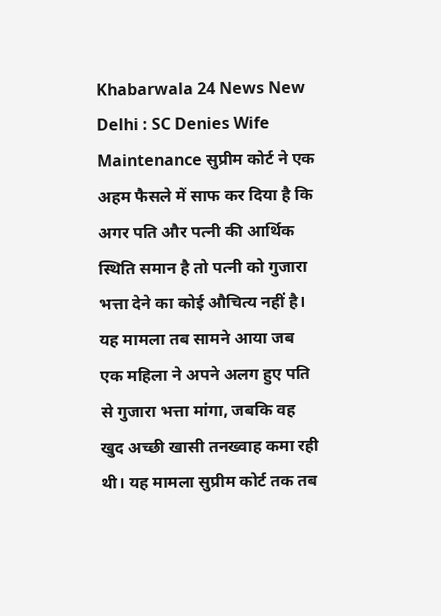Khabarwala 24 News New Delhi : SC Denies Wife Maintenance सुप्रीम कोर्ट ने एक अहम फैसले में साफ कर दिया है कि अगर पति और पत्नी की आर्थिक स्थिति समान है तो पत्नी को गुजारा भत्ता देने का कोई औचित्य नहीं है। यह मामला तब सामने आया जब एक महिला ने अपने अलग हुए पति से गुजारा भत्ता मांगा, जबकि वह खुद अच्छी खासी तनख्वाह कमा रही थी। यह मामला सुप्रीम कोर्ट तक तब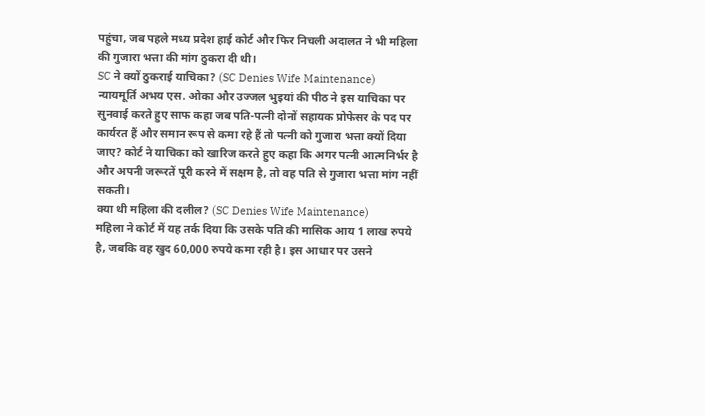पहुंचा, जब पहले मध्य प्रदेश हाई कोर्ट और फिर निचली अदालत ने भी महिला की गुजारा भत्ता की मांग ठुकरा दी थी।
SC ने क्यों ठुकराई याचिका? (SC Denies Wife Maintenance)
न्यायमूर्ति अभय एस. ओका और उज्जल भुइयां की पीठ ने इस याचिका पर सुनवाई करते हुए साफ कहा जब पति-पत्नी दोनों सहायक प्रोफेसर के पद पर कार्यरत हैं और समान रूप से कमा रहे हैं तो पत्नी को गुजारा भत्ता क्यों दिया जाए? कोर्ट ने याचिका को खारिज करते हुए कहा कि अगर पत्नी आत्मनिर्भर है और अपनी जरूरतें पूरी करने में सक्षम है, तो वह पति से गुजारा भत्ता मांग नहीं सकती।
क्या थी महिला की दलील? (SC Denies Wife Maintenance)
महिला ने कोर्ट में यह तर्क दिया कि उसके पति की मासिक आय 1 लाख रुपये है, जबकि वह खुद 60,000 रुपये कमा रही है। इस आधार पर उसने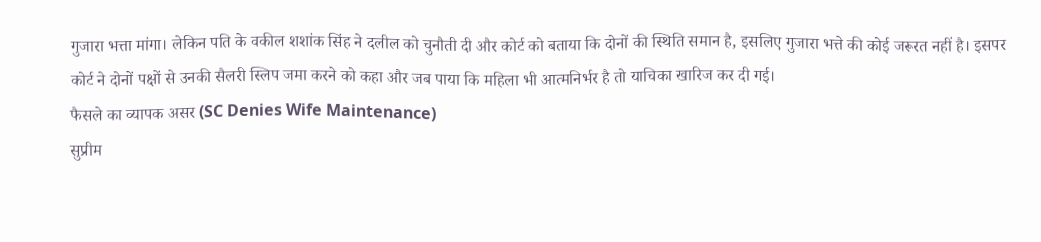गुजारा भत्ता मांगा। लेकिन पति के वकील शशांक सिंह ने दलील को चुनौती दी और कोर्ट को बताया कि दोनों की स्थिति समान है, इसलिए गुजारा भत्ते की कोई जरूरत नहीं है। इसपर कोर्ट ने दोनों पक्षों से उनकी सैलरी स्लिप जमा करने को कहा और जब पाया कि महिला भी आत्मनिर्भर है तो याचिका खारिज कर दी गई।
फैसले का व्यापक असर (SC Denies Wife Maintenance)
सुप्रीम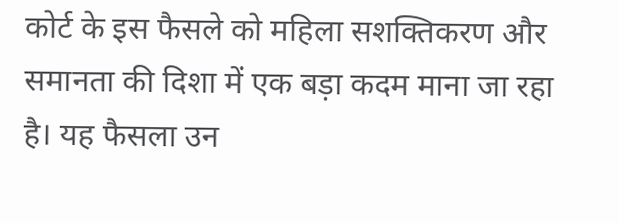कोर्ट के इस फैसले को महिला सशक्तिकरण और समानता की दिशा में एक बड़ा कदम माना जा रहा है। यह फैसला उन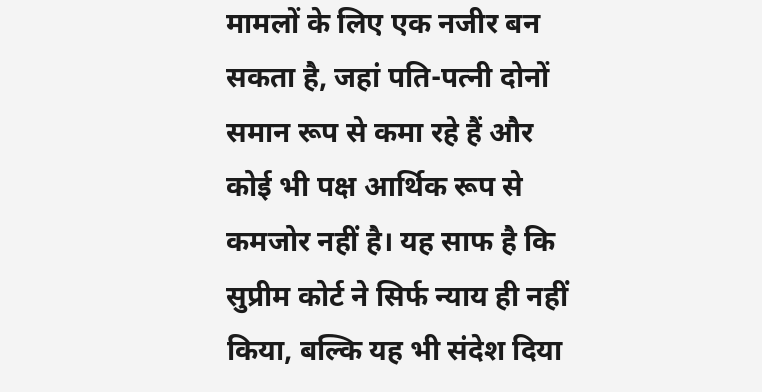मामलों के लिए एक नजीर बन सकता है, जहां पति-पत्नी दोनों समान रूप से कमा रहे हैं और कोई भी पक्ष आर्थिक रूप से कमजोर नहीं है। यह साफ है कि सुप्रीम कोर्ट ने सिर्फ न्याय ही नहीं किया, बल्कि यह भी संदेश दिया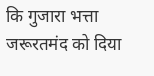कि गुजारा भत्ता जरूरतमंद को दिया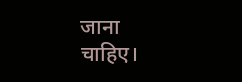जाना चाहिए।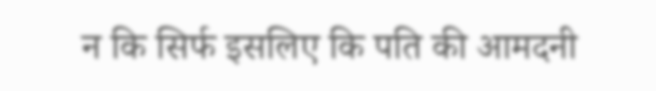न कि सिर्फ इसलिए कि पति की आमदनी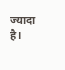ज्यादा है।